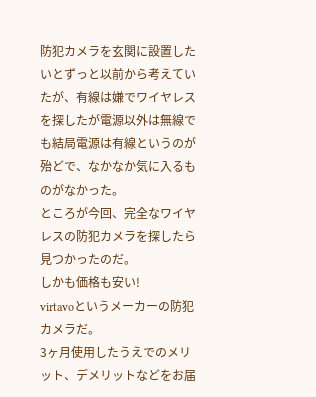防犯カメラを玄関に設置したいとずっと以前から考えていたが、有線は嫌でワイヤレスを探したが電源以外は無線でも結局電源は有線というのが殆どで、なかなか気に入るものがなかった。
ところが今回、完全なワイヤレスの防犯カメラを探したら見つかったのだ。
しかも価格も安い!
virtavoというメーカーの防犯カメラだ。
3ヶ月使用したうえでのメリット、デメリットなどをお届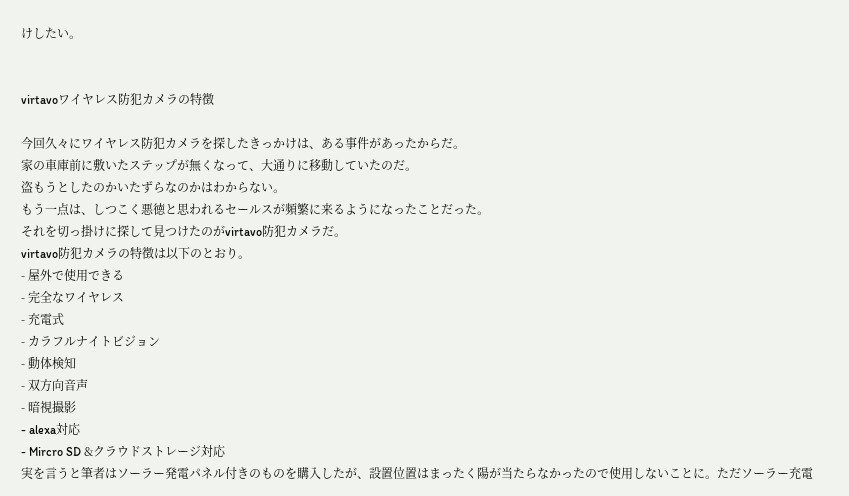けしたい。


virtavoワイヤレス防犯カメラの特徴

今回久々にワイヤレス防犯カメラを探したきっかけは、ある事件があったからだ。
家の車庫前に敷いたステップが無くなって、大通りに移動していたのだ。
盗もうとしたのかいたずらなのかはわからない。
もう一点は、しつこく悪徳と思われるセールスが頻繁に来るようになったことだった。
それを切っ掛けに探して見つけたのがvirtavo防犯カメラだ。
virtavo防犯カメラの特徴は以下のとおり。
- 屋外で使用できる
- 完全なワイヤレス
- 充電式
- カラフルナイトビジョン
- 動体検知
- 双方向音声
- 暗視撮影
- alexa対応
- Mircro SD &クラウドストレージ対応
実を言うと筆者はソーラー発電パネル付きのものを購入したが、設置位置はまったく陽が当たらなかったので使用しないことに。ただソーラー充電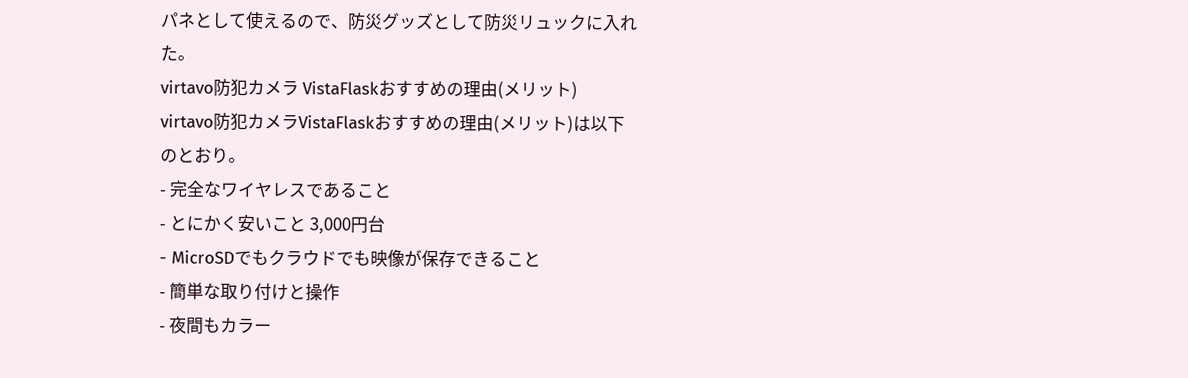パネとして使えるので、防災グッズとして防災リュックに入れた。
virtavo防犯カメラ VistaFlaskおすすめの理由(メリット)
virtavo防犯カメラVistaFlaskおすすめの理由(メリット)は以下のとおり。
- 完全なワイヤレスであること
- とにかく安いこと 3,000円台
- MicroSDでもクラウドでも映像が保存できること
- 簡単な取り付けと操作
- 夜間もカラー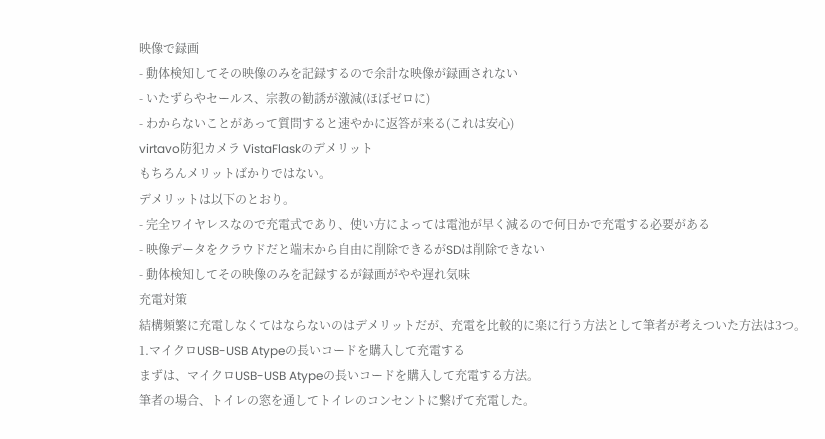映像で録画
- 動体検知してその映像のみを記録するので余計な映像が録画されない
- いたずらやセールス、宗教の勧誘が激減(ほぼゼロに)
- わからないことがあって質問すると速やかに返答が来る(これは安心)
virtavo防犯カメラ VistaFlaskのデメリット
もちろんメリットばかりではない。
デメリットは以下のとおり。
- 完全ワイヤレスなので充電式であり、使い方によっては電池が早く減るので何日かで充電する必要がある
- 映像データをクラウドだと端末から自由に削除できるがSDは削除できない
- 動体検知してその映像のみを記録するが録画がやや遅れ気味
充電対策
結構頻繁に充電しなくてはならないのはデメリットだが、充電を比較的に楽に行う方法として筆者が考えついた方法は3つ。
1.マイクロUSB-USB Atypeの長いコードを購入して充電する
まずは、マイクロUSB-USB Atypeの長いコードを購入して充電する方法。
筆者の場合、トイレの窓を通してトイレのコンセントに繋げて充電した。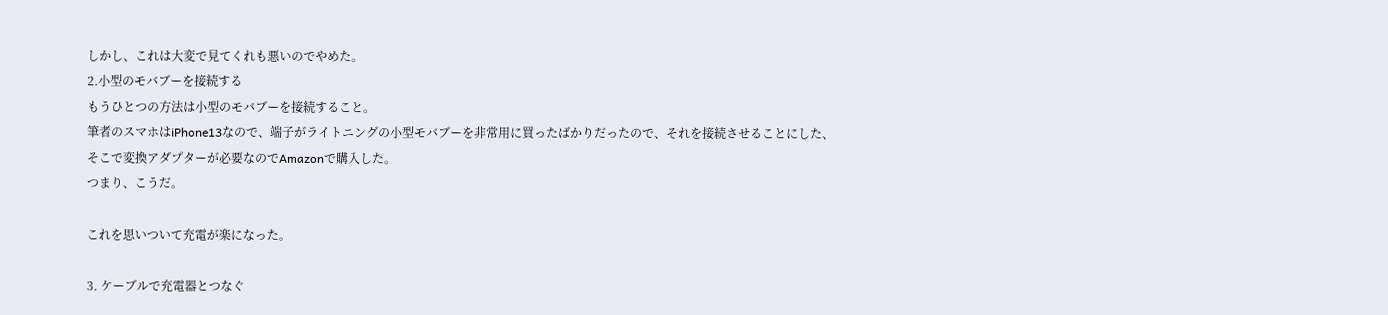しかし、これは大変で見てくれも悪いのでやめた。
2.小型のモバブーを接続する
もうひとつの方法は小型のモバブーを接続すること。
筆者のスマホはiPhone13なので、端子がライトニングの小型モバブーを非常用に買ったばかりだったので、それを接続させることにした、
そこで変換アダプターが必要なのでAmazonで購入した。
つまり、こうだ。

これを思いついて充電が楽になった。

3. ケーブルで充電器とつなぐ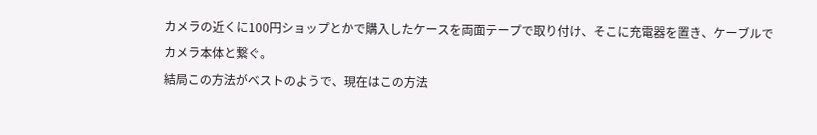カメラの近くに100円ショップとかで購入したケースを両面テープで取り付け、そこに充電器を置き、ケーブルでカメラ本体と繋ぐ。
結局この方法がベストのようで、現在はこの方法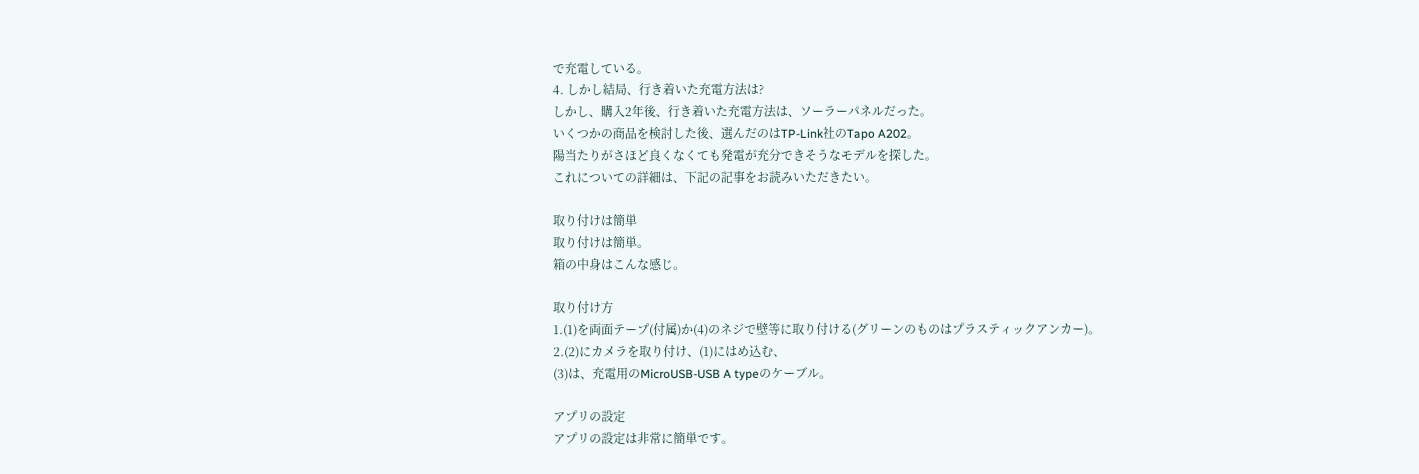で充電している。
4. しかし結局、行き着いた充電方法は?
しかし、購入2年後、行き着いた充電方法は、ソーラーパネルだった。
いくつかの商品を検討した後、選んだのはTP-Link社のTapo A202。
陽当たりがさほど良くなくても発電が充分できそうなモデルを探した。
これについての詳細は、下記の記事をお読みいただきたい。

取り付けは簡単
取り付けは簡単。
箱の中身はこんな感じ。

取り付け方
1.(1)を両面テープ(付属)か(4)のネジで壁等に取り付ける(グリーンのものはプラスティックアンカー)。
2.(2)にカメラを取り付け、(1)にはめ込む、
(3)は、充電用のMicroUSB-USB A typeのケーブル。

アプリの設定
アプリの設定は非常に簡単です。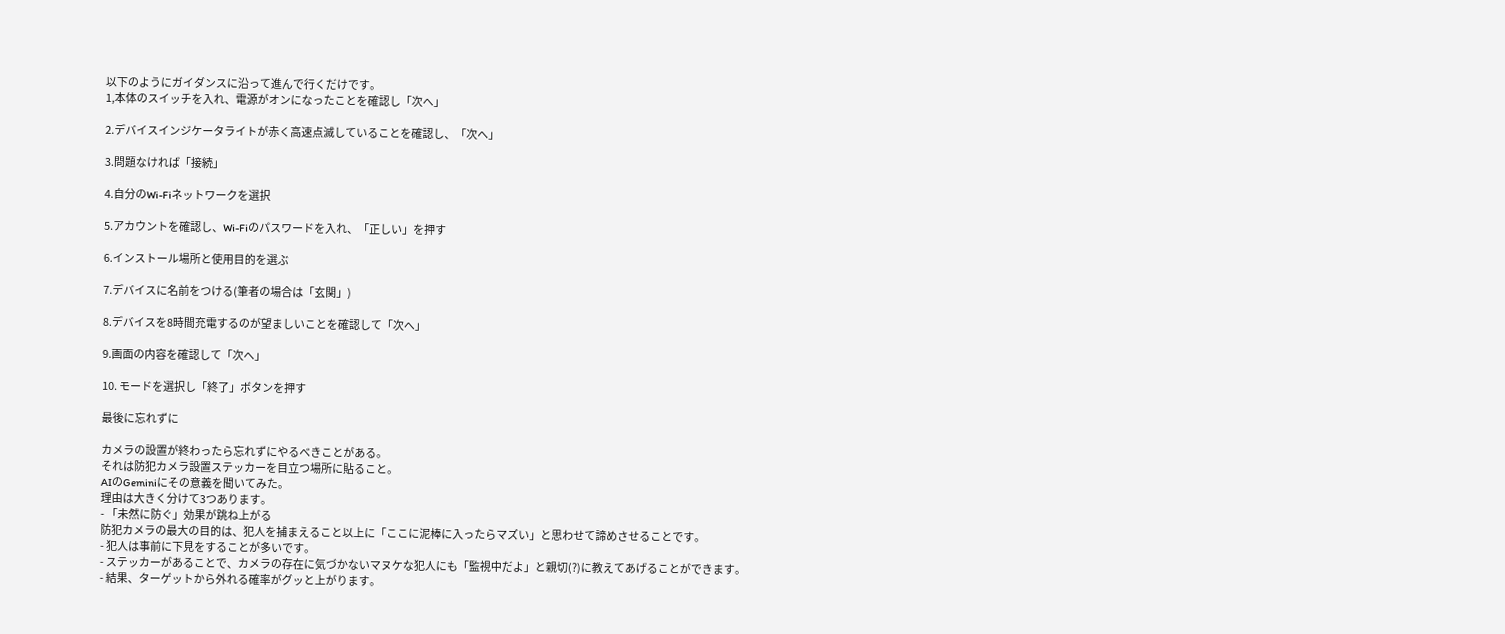以下のようにガイダンスに沿って進んで行くだけです。
1,本体のスイッチを入れ、電源がオンになったことを確認し「次へ」

2.デバイスインジケータライトが赤く高速点滅していることを確認し、「次へ」

3.問題なければ「接続」

4.自分のWi-Fiネットワークを選択

5.アカウントを確認し、Wi-Fiのパスワードを入れ、「正しい」を押す

6.インストール場所と使用目的を選ぶ

7.デバイスに名前をつける(筆者の場合は「玄関」)

8.デバイスを8時間充電するのが望ましいことを確認して「次へ」

9.画面の内容を確認して「次へ」

10. モードを選択し「終了」ボタンを押す

最後に忘れずに

カメラの設置が終わったら忘れずにやるべきことがある。
それは防犯カメラ設置ステッカーを目立つ場所に貼ること。
AIのGeminiにその意義を聞いてみた。
理由は大きく分けて3つあります。
- 「未然に防ぐ」効果が跳ね上がる
防犯カメラの最大の目的は、犯人を捕まえること以上に「ここに泥棒に入ったらマズい」と思わせて諦めさせることです。
- 犯人は事前に下見をすることが多いです。
- ステッカーがあることで、カメラの存在に気づかないマヌケな犯人にも「監視中だよ」と親切(?)に教えてあげることができます。
- 結果、ターゲットから外れる確率がグッと上がります。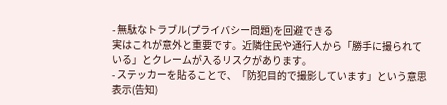- 無駄なトラブル(プライバシー問題)を回避できる
実はこれが意外と重要です。近隣住民や通行人から「勝手に撮られている」とクレームが入るリスクがあります。
- ステッカーを貼ることで、「防犯目的で撮影しています」という意思表示(告知)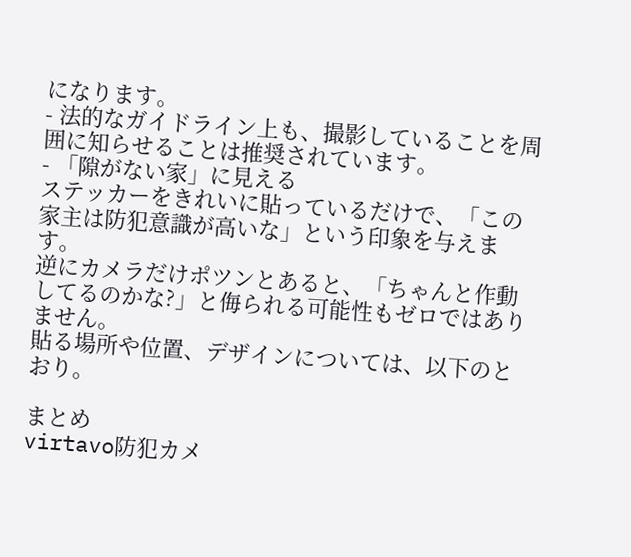になります。
- 法的なガイドライン上も、撮影していることを周囲に知らせることは推奨されています。
- 「隙がない家」に見える
ステッカーをきれいに貼っているだけで、「この家主は防犯意識が高いな」という印象を与えます。
逆にカメラだけポツンとあると、「ちゃんと作動してるのかな?」と侮られる可能性もゼロではありません。
貼る場所や位置、デザインについては、以下のとおり。

まとめ
virtavo防犯カメ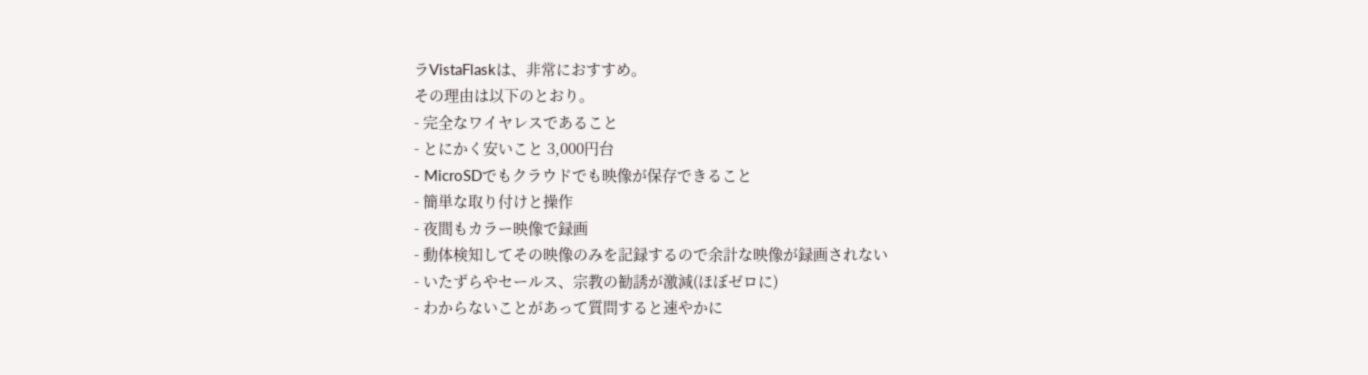ラVistaFlaskは、非常におすすめ。
その理由は以下のとおり。
- 完全なワイヤレスであること
- とにかく安いこと 3,000円台
- MicroSDでもクラウドでも映像が保存できること
- 簡単な取り付けと操作
- 夜間もカラー映像で録画
- 動体検知してその映像のみを記録するので余計な映像が録画されない
- いたずらやセールス、宗教の勧誘が激減(ほぼゼロに)
- わからないことがあって質問すると速やかに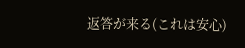返答が来る(これは安心)